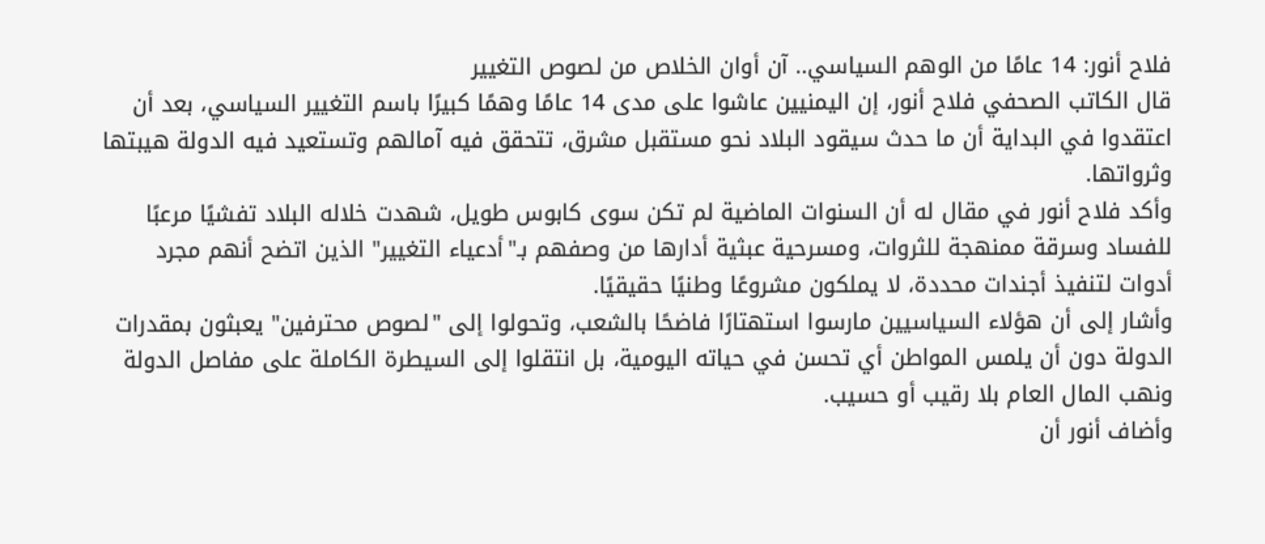فلاح أنور: 14 عامًا من الوهم السياسي.. آن أوان الخلاص من لصوص التغيير
قال الكاتب الصحفي فلاح أنور، إن اليمنيين عاشوا على مدى 14 عامًا وهمًا كبيرًا باسم التغيير السياسي، بعد أن اعتقدوا في البداية أن ما حدث سيقود البلاد نحو مستقبل مشرق، تتحقق فيه آمالهم وتستعيد فيه الدولة هيبتها وثرواتها.
وأكد فلاح أنور في مقال له أن السنوات الماضية لم تكن سوى كابوس طويل، شهدت خلاله البلاد تفشيًا مرعبًا للفساد وسرقة ممنهجة للثروات، ومسرحية عبثية أدارها من وصفهم بـ"أدعياء التغيير" الذين اتضح أنهم مجرد أدوات لتنفيذ أجندات محددة، لا يملكون مشروعًا وطنيًا حقيقيًا.
وأشار إلى أن هؤلاء السياسيين مارسوا استهتارًا فاضحًا بالشعب، وتحولوا إلى "لصوص محترفين" يعبثون بمقدرات الدولة دون أن يلمس المواطن أي تحسن في حياته اليومية، بل انتقلوا إلى السيطرة الكاملة على مفاصل الدولة ونهب المال العام بلا رقيب أو حسيب.
وأضاف أنور أن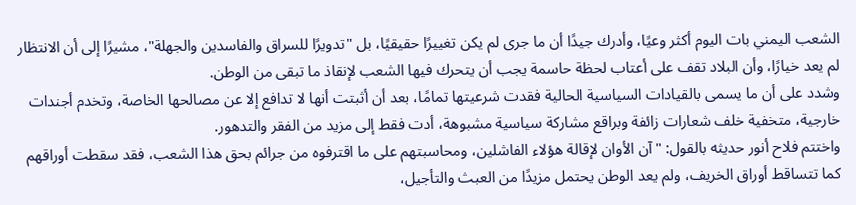الشعب اليمني بات اليوم أكثر وعيًا، وأدرك جيدًا أن ما جرى لم يكن تغييرًا حقيقيًا، بل "تدويرًا للسراق والفاسدين والجهلة"، مشيرًا إلى أن الانتظار لم يعد خيارًا، وأن البلاد تقف على أعتاب لحظة حاسمة يجب أن يتحرك فيها الشعب لإنقاذ ما تبقى من الوطن.
وشدد على أن ما يسمى بالقيادات السياسية الحالية فقدت شرعيتها تمامًا، بعد أن أثبتت أنها لا تدافع إلا عن مصالحها الخاصة، وتخدم أجندات خارجية، متخفية خلف شعارات زائفة وبراقع مشاركة سياسية مشبوهة، أدت فقط إلى مزيد من الفقر والتدهور.
واختتم فلاح أنور حديثه بالقول: "آن الأوان لإقالة هؤلاء الفاشلين، ومحاسبتهم على ما اقترفوه من جرائم بحق هذا الشعب، فقد سقطت أوراقهم كما تتساقط أوراق الخريف، ولم يعد الوطن يحتمل مزيدًا من العبث والتأجيل،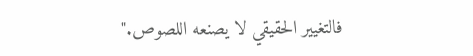فالتغيير الحقيقي لا يصنعه اللصوص."